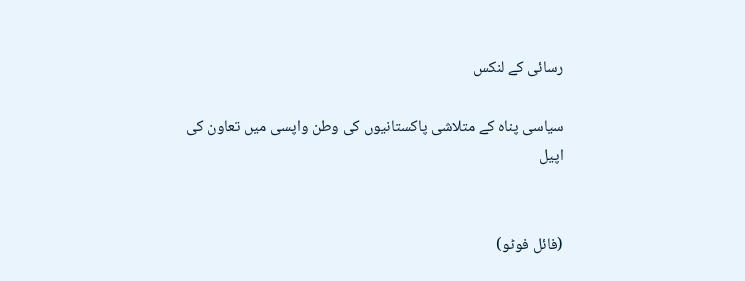رسائی کے لنکس

سیاسی پناہ کے متلاشی پاکستانیوں کی وطن واپسی میں تعاون کی اپیل


(فائل فوٹو)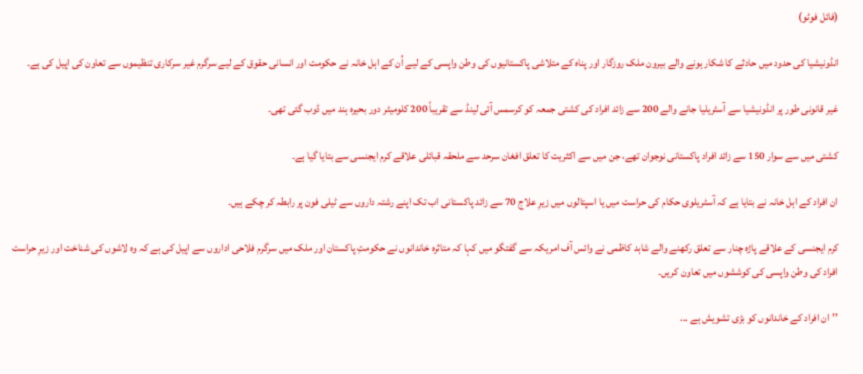(فائل فوٹو)

انڈونیشیا کی حدود میں حادثے کا شکار ہونے والے بیرون ملک روزگار اور پناہ کے متلاشی پاکستانیوں کی وطن واپسی کے لیے اُن کے اہل خانہ نے حکومت اور انسانی حقوق کے لیے سرگرم غیر سرکاری تنظیموں سے تعاون کی اپیل کی ہے۔

غیر قانونی طور پر انڈونیشیا سے آسٹریلیا جانے والے 200 سے زائد افراد کی کشتی جمعہ کو کرسمس آئی لینڈ سے تقریباً 200 کلومیٹر دور بحیرہ ہند میں ڈوب گئی تھی۔

کشتی میں سے سوار 150 سے زائد افراد پاکستانی نوجوان تھے، جن میں سے اکثریت کا تعلق افغان سرحد سے ملحقہ قبائلی علاقے کرم ایجنسی سے بتایا گیا ہے۔

ان افراد کے اہل خانہ نے بتایا ہے کہ آسٹریلوی حکام کی حراست میں یا اسپتالوں میں زیرِ علاج 70 سے زائد پاکستانی اب تک اپنے رشتہ داروں سے ٹیلی فون پر رابطہ کر چکے ہیں۔

کرم ایجنسی کے علاقے پاڑہ چنار سے تعلق رکھنے والے شاہد کاظمی نے وائس آف امریکہ سے گفتگو میں کہا کہ متاثرہ خاندانوں نے حکومتِ پاکستان اور ملک میں سرگرم فلاحی اداروں سے اپیل کی ہے کہ وہ لاشوں کی شناخت اور زیرِ حراست افراد کی وطن واپسی کی کوششوں میں تعاون کریں۔

’’ان افراد کے خاندانوں کو بڑی تشویش ہے ...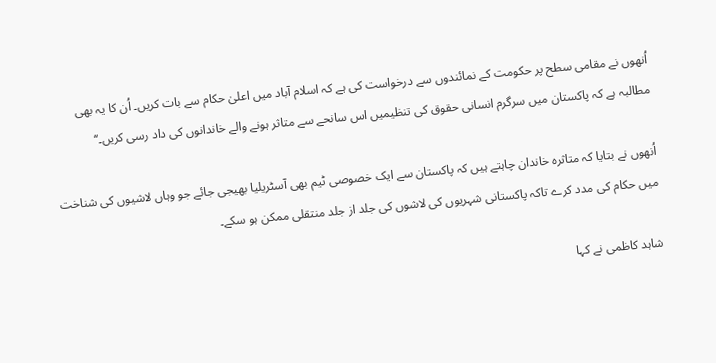اُنھوں نے مقامی سطح پر حکومت کے نمائندوں سے درخواست کی ہے کہ اسلام آباد میں اعلیٰ حکام سے بات کریں۔ اُن کا یہ بھی مطالبہ ہے کہ پاکستان میں سرگرم انسانی حقوق کی تنظیمیں اس سانحے سے متاثر ہونے والے خاندانوں کی داد رسی کریں۔‘‘

اُنھوں نے بتایا کہ متاثرہ خاندان چاہتے ہیں کہ پاکستان سے ایک خصوصی ٹیم بھی آسٹریلیا بھیجی جائے جو وہاں لاشیوں کی شناخت میں حکام کی مدد کرے تاکہ پاکستانی شہریوں کی لاشوں کی جلد از جلد منتقلی ممکن ہو سکے۔

شاہد کاظمی نے کہا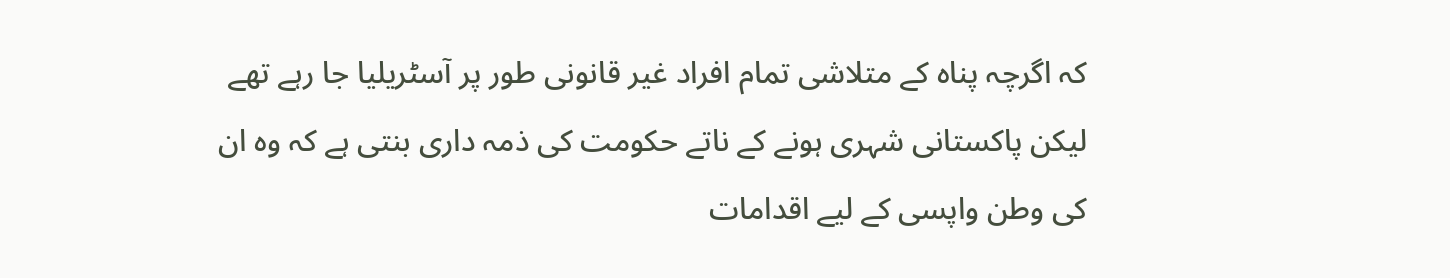کہ اگرچہ پناہ کے متلاشی تمام افراد غیر قانونی طور پر آسٹریلیا جا رہے تھے لیکن پاکستانی شہری ہونے کے ناتے حکومت کی ذمہ داری بنتی ہے کہ وہ ان کی وطن واپسی کے لیے اقدامات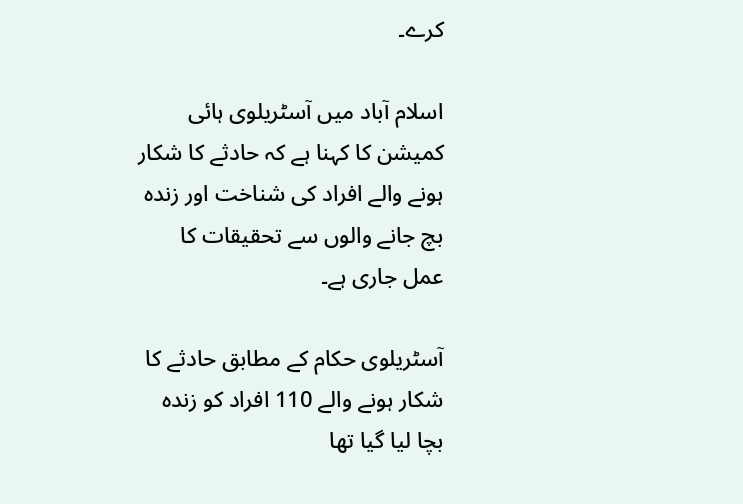کرے۔

اسلام آباد میں آسٹریلوی ہائی کمیشن کا کہنا ہے کہ حادثے کا شکار ہونے والے افراد کی شناخت اور زندہ بچ جانے والوں سے تحقیقات کا عمل جاری ہے۔

آسٹریلوی حکام کے مطابق حادثے کا شکار ہونے والے 110 افراد کو زندہ بچا لیا گیا تھا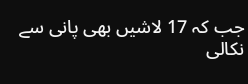جب کہ 17 لاشیں بھی پانی سے نکالی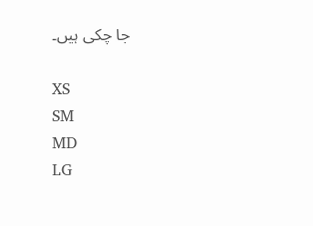جا چکی ہیں۔

XS
SM
MD
LG